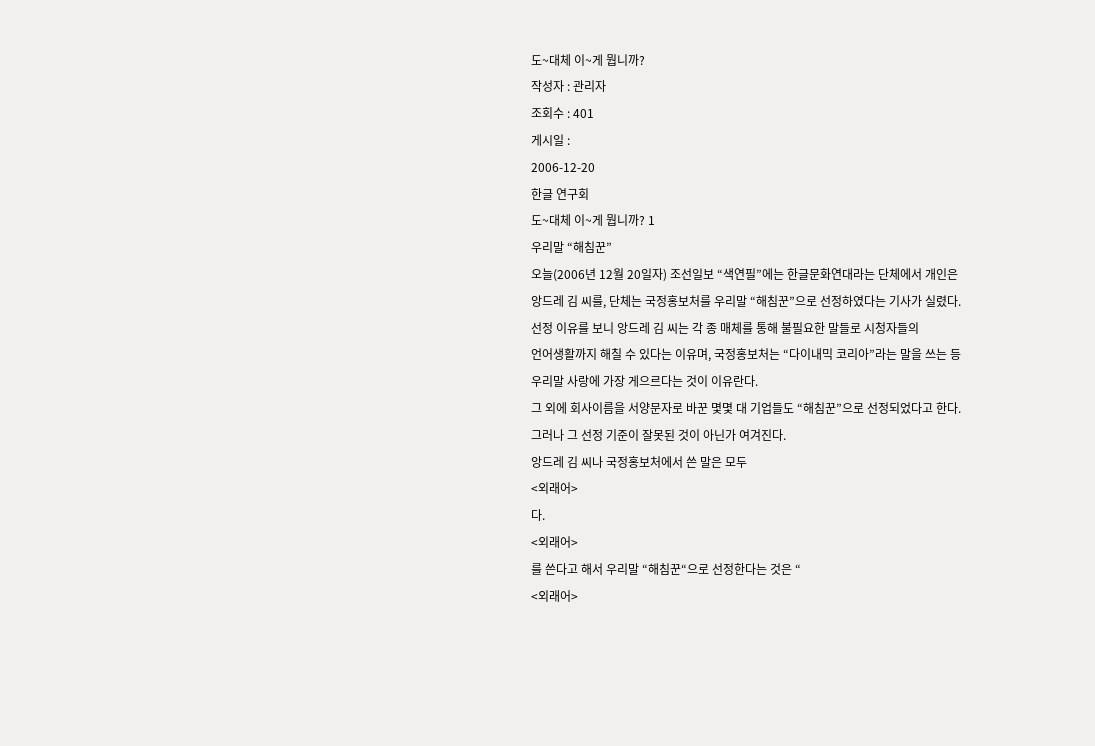도~대체 이~게 뭡니까?
작성자 : 관리자
조회수 : 401
게시일 :
2006-12-20
한글 연구회
도~대체 이~게 뭡니까? 1
우리말 “해침꾼”
오늘(2006년 12월 20일자) 조선일보 “색연필”에는 한글문화연대라는 단체에서 개인은
앙드레 김 씨를, 단체는 국정홍보처를 우리말 “해침꾼”으로 선정하였다는 기사가 실렸다.
선정 이유를 보니 앙드레 김 씨는 각 종 매체를 통해 불필요한 말들로 시청자들의
언어생활까지 해칠 수 있다는 이유며, 국정홍보처는 “다이내믹 코리아”라는 말을 쓰는 등
우리말 사랑에 가장 게으르다는 것이 이유란다.
그 외에 회사이름을 서양문자로 바꾼 몇몇 대 기업들도 “해침꾼”으로 선정되었다고 한다.
그러나 그 선정 기준이 잘못된 것이 아닌가 여겨진다.
앙드레 김 씨나 국정홍보처에서 쓴 말은 모두
<외래어>
다.
<외래어>
를 쓴다고 해서 우리말 “해침꾼“으로 선정한다는 것은 “
<외래어>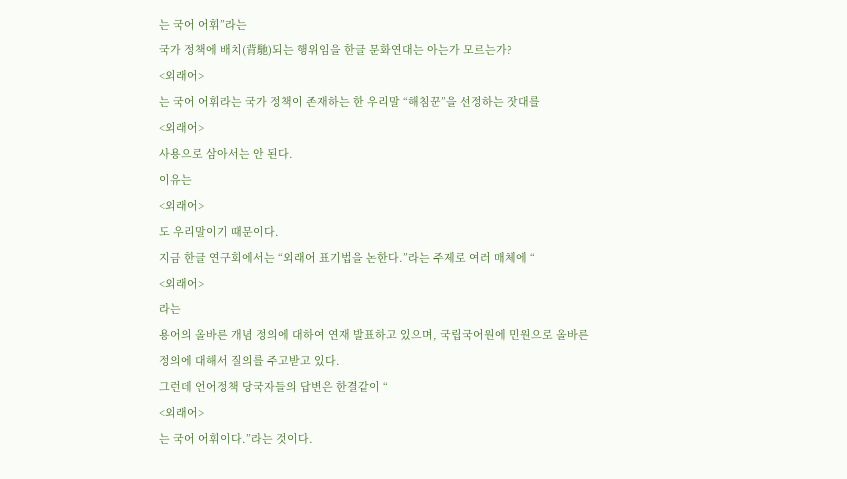는 국어 어휘”라는
국가 정책에 배치(背馳)되는 행위임을 한글 문화연대는 아는가 모르는가?
<외래어>
는 국어 어휘라는 국가 정책이 존재하는 한 우리말 “해침꾼”을 선정하는 잣대를
<외래어>
사용으로 삼아서는 안 된다.
이유는
<외래어>
도 우리말이기 때문이다.
지금 한글 연구회에서는 “외래어 표기법을 논한다.”라는 주제로 여러 매체에 “
<외래어>
라는
용어의 올바른 개념 정의에 대하여 연재 발표하고 있으며, 국립국어원에 민원으로 올바른
정의에 대해서 질의를 주고받고 있다.
그런데 언어정책 당국자들의 답변은 한결같이 “
<외래어>
는 국어 어휘이다.”라는 것이다.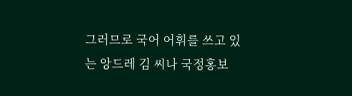그러므로 국어 어휘를 쓰고 있는 앙드레 김 씨나 국정홍보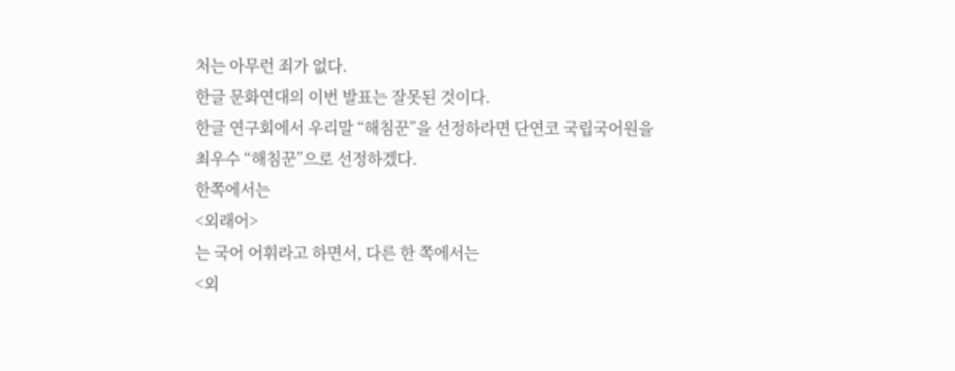처는 아무런 죄가 없다.
한글 문화연대의 이번 발표는 잘못된 것이다.
한글 연구회에서 우리말 “해침꾼”을 선정하라면 단연코 국립국어원을
최우수 “해침꾼”으로 선정하겠다.
한쪽에서는
<외래어>
는 국어 어휘라고 하면서, 다른 한 쪽에서는
<외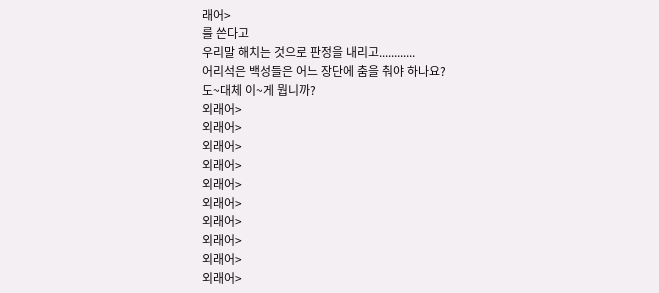래어>
를 쓴다고
우리말 해치는 것으로 판정을 내리고............
어리석은 백성들은 어느 장단에 춤을 춰야 하나요?
도~대체 이~게 뭡니까?
외래어>
외래어>
외래어>
외래어>
외래어>
외래어>
외래어>
외래어>
외래어>
외래어>